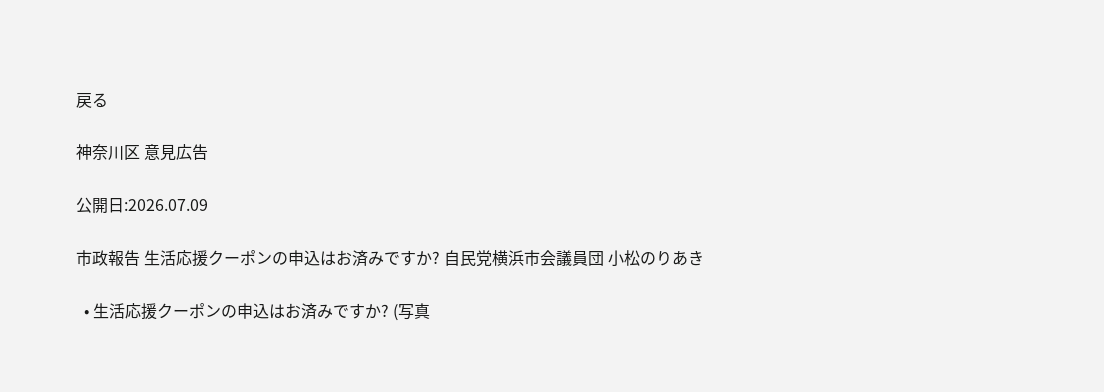戻る

神奈川区 意見広告

公開日:2026.07.09

市政報告 生活応援クーポンの申込はお済みですか? 自民党横浜市会議員団 小松のりあき

  • 生活応援クーポンの申込はお済みですか? (写真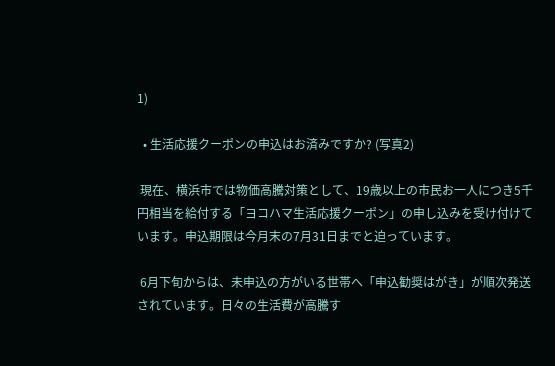1)

  • 生活応援クーポンの申込はお済みですか? (写真2)

 現在、横浜市では物価高騰対策として、19歳以上の市民お一人につき5千円相当を給付する「ヨコハマ生活応援クーポン」の申し込みを受け付けています。申込期限は今月末の7月31日までと迫っています。

 6月下旬からは、未申込の方がいる世帯へ「申込勧奨はがき」が順次発送されています。日々の生活費が高騰す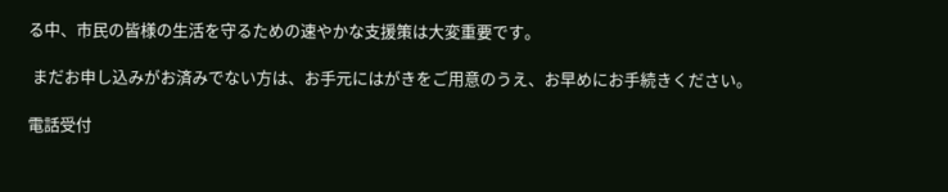る中、市民の皆様の生活を守るための速やかな支援策は大変重要です。

 まだお申し込みがお済みでない方は、お手元にはがきをご用意のうえ、お早めにお手続きください。

電話受付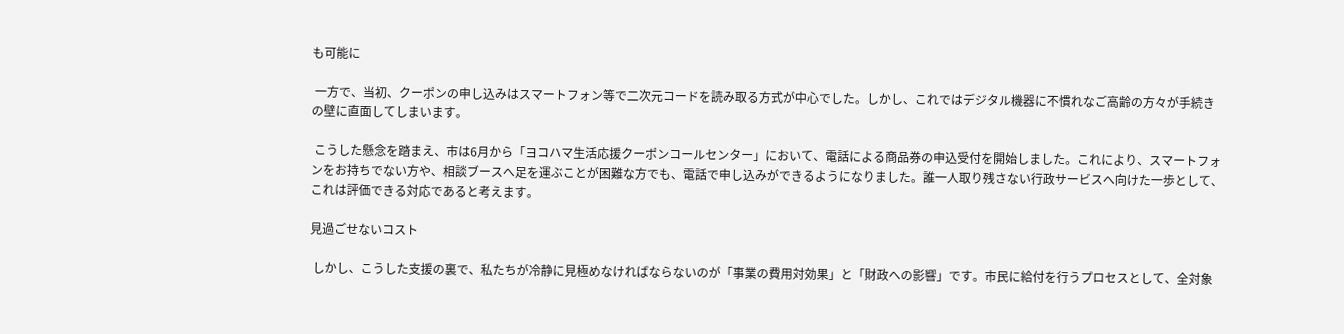も可能に

 一方で、当初、クーポンの申し込みはスマートフォン等で二次元コードを読み取る方式が中心でした。しかし、これではデジタル機器に不慣れなご高齢の方々が手続きの壁に直面してしまいます。

 こうした懸念を踏まえ、市は6月から「ヨコハマ生活応援クーポンコールセンター」において、電話による商品券の申込受付を開始しました。これにより、スマートフォンをお持ちでない方や、相談ブースへ足を運ぶことが困難な方でも、電話で申し込みができるようになりました。誰一人取り残さない行政サービスへ向けた一歩として、これは評価できる対応であると考えます。

見過ごせないコスト

 しかし、こうした支援の裏で、私たちが冷静に見極めなければならないのが「事業の費用対効果」と「財政への影響」です。市民に給付を行うプロセスとして、全対象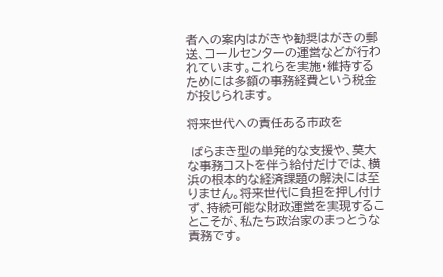者への案内はがきや勧奨はがきの郵送、コールセンターの運営などが行われています。これらを実施・維持するためには多額の事務経費という税金が投じられます。

将来世代への責任ある市政を

 ばらまき型の単発的な支援や、莫大な事務コストを伴う給付だけでは、横浜の根本的な経済課題の解決には至りません。将来世代に負担を押し付けず、持続可能な財政運営を実現することこそが、私たち政治家のまっとうな責務です。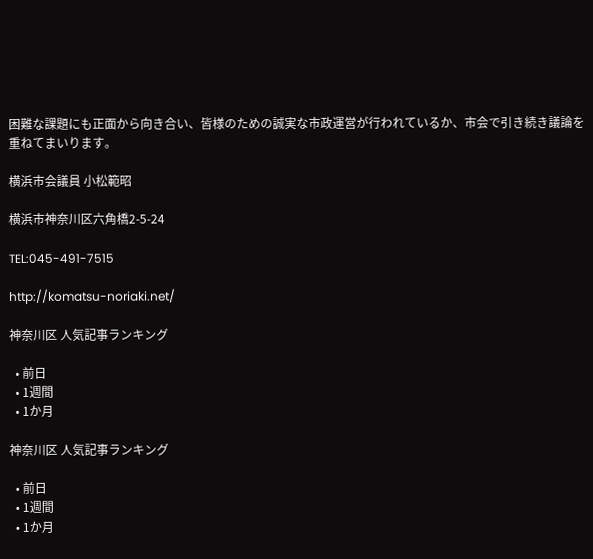困難な課題にも正面から向き合い、皆様のための誠実な市政運営が行われているか、市会で引き続き議論を重ねてまいります。

横浜市会議員 小松範昭

横浜市神奈川区六角橋2-5-24

TEL:045-491-7515

http://komatsu-noriaki.net/

神奈川区 人気記事ランキング

  • 前日
  • 1週間
  • 1か月

神奈川区 人気記事ランキング

  • 前日
  • 1週間
  • 1か月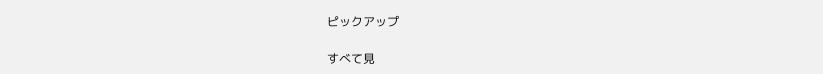ピックアップ

すべて見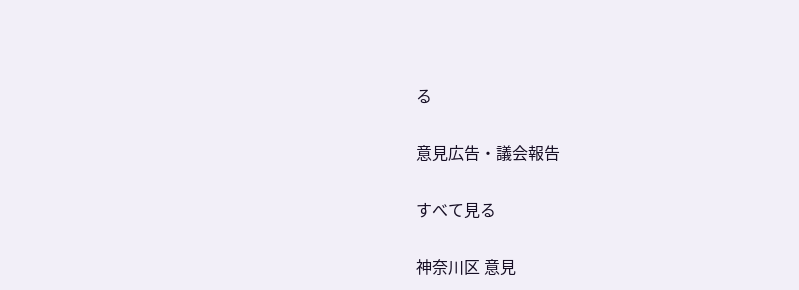る

意見広告・議会報告

すべて見る

神奈川区 意見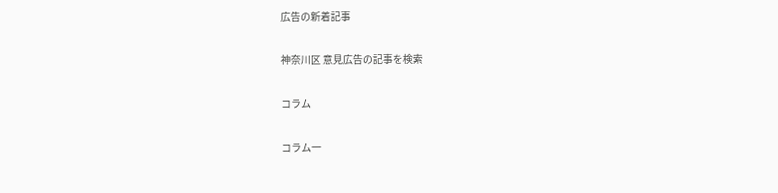広告の新着記事

神奈川区 意見広告の記事を検索

コラム

コラム一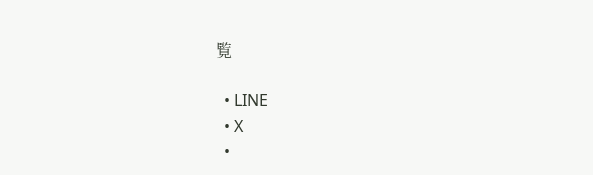覧

  • LINE
  • X
  •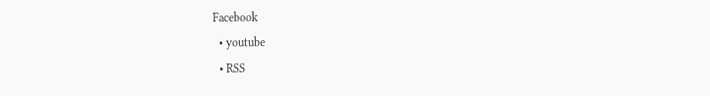Facebook
  • youtube
  • RSS